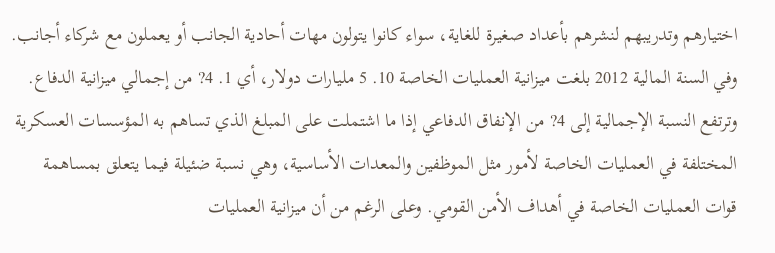اختيارهم وتدريبهم لنشرهم بأعداد صغيرة للغاية، سواء كانوا يتولون مهات أحادية الجانب أو يعملون مع شركاء أجانب. وفي السنة المالية 2012 بلغت ميزانية العمليات الخاصة 10. 5 مليارات دولار، أي 1. 4? من إجمالي ميزانية الدفاع. وترتفع النسبة الإجمالية إلى 4? من الإنفاق الدفاعي إذا ما اشتملت على المبلغ الذي تساهم به المؤسسات العسكرية المختلفة في العمليات الخاصة لأمور مثل الموظفين والمعدات الأساسية، وهي نسبة ضئيلة فيما يتعلق بمساهمة قوات العمليات الخاصة في أهداف الأمن القومي. وعلى الرغم من أن ميزانية العمليات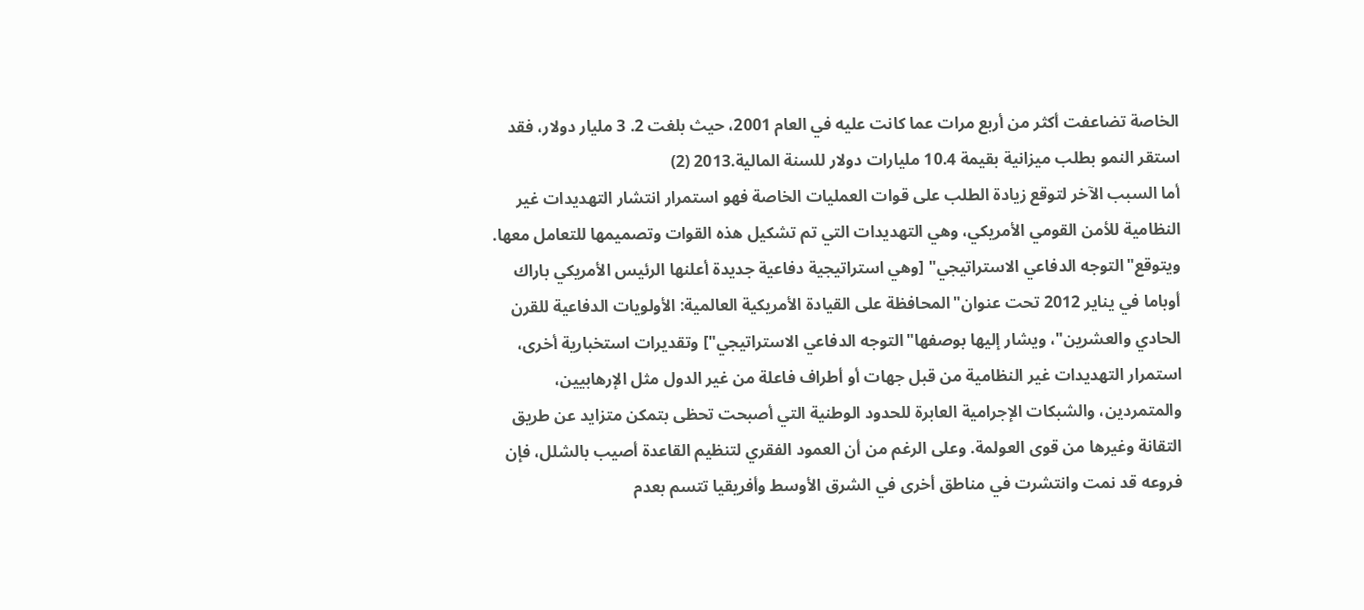الخاصة تضاعفت أكثر من أربع مرات عما كانت عليه في العام 2001، حيث بلغت 2. 3 مليار دولار، فقد استقر النمو بطلب ميزانية بقيمة 10.4 مليارات دولار للسنة المالية.2013 (2)
أما السبب الآخر لتوقع زيادة الطلب على قوات العمليات الخاصة فهو استمرار انتشار التهديدات غير النظامية للأمن القومي الأمريكي، وهي التهديدات التي تم تشکيل هذه القوات وتصميمها للتعامل معها. ويتوقع"التوجه الدفاعي الاستراتيجي" [وهي استراتيجية دفاعية جديدة أعلنها الرئيس الأمريكي باراك أوباما في يناير 2012 تحت عنوان"المحافظة على القيادة الأمريكية العالمية: الأولويات الدفاعية للقرن الحادي والعشرين"، ويشار إليها بوصفها"التوجه الدفاعي الاستراتيجي"] وتقديرات استخبارية أخرى، استمرار التهديدات غير النظامية من قبل جهات أو أطراف فاعلة من غير الدول مثل الإرهابيين، والمتمردين، والشبكات الإجرامية العابرة للحدود الوطنية التي أصبحت تحظى بتمكن متزايد عن طريق التقانة وغيرها من قوى العولمة. وعلى الرغم من أن العمود الفقري لتنظيم القاعدة أصيب بالشلل، فإن فروعه قد نمت وانتشرت في مناطق أخرى في الشرق الأوسط وأفريقيا تتسم بعدم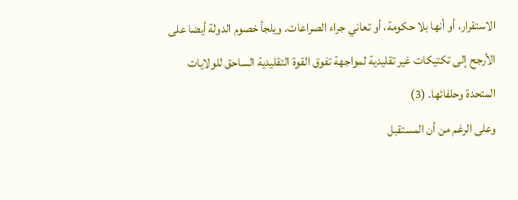الاستقرار، أو أنها بلا حكومة، أو تعاني جراء الصراعات. ويلجأ خصوم الدولة أيضا على الأرجح إلى تكتيكات غير تقليدية لمواجهة تفوق القوة التقليدية الساحق للولايات المتحدة وحلفائها. (3)
وعلى الرغم من أن المستقبل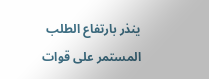ينذر بارتفاع الطلب المستمر على قوات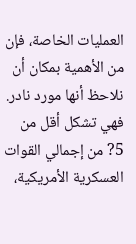العمليات الخاصة، فإن من الأهمية بمكان أن نلاحظ أنها مورد نادر. فهي تشكل أقل من 5? من إجمالي القوات العسكرية الأمريكية،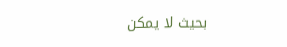بحيث لا يمكن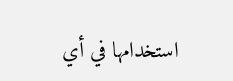استخدامها في أي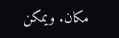مكان. ويمكن